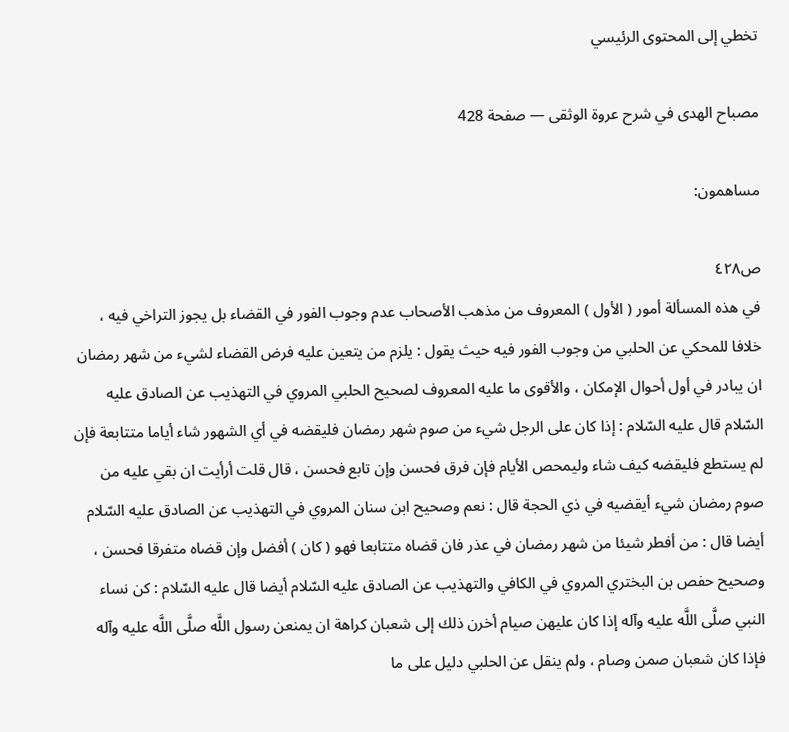تخطي إلى المحتوى الرئيسي

مصباح الهدى في شرح عروة الوثقى — صفحة 428

مساهمون:

ص٤٢٨
في هذه المسألة أمور ( الأول ) المعروف من مذهب الأصحاب عدم وجوب الفور في القضاء بل يجوز التراخي فيه ، خلافا للمحكي عن الحلبي من وجوب الفور فيه حيث يقول : يلزم من يتعين عليه فرض القضاء لشيء من شهر رمضان ان يبادر في أول أحوال الإمكان ، والأقوى ما عليه المعروف لصحيح الحلبي المروي في التهذيب عن الصادق عليه السّلام قال عليه السّلام : إذا كان على الرجل شيء من صوم شهر رمضان فليقضه في أي الشهور شاء أياما متتابعة فإن لم يستطع فليقضه كيف شاء وليمحص الأيام فإن فرق فحسن وإن تابع فحسن ، قال قلت أرأيت ان بقي عليه من صوم رمضان شيء أيقضيه في ذي الحجة قال : نعم وصحيح ابن سنان المروي في التهذيب عن الصادق عليه السّلام أيضا قال : من أفطر شيئا من شهر رمضان في عذر فان قضاه متتابعا فهو ( كان ) أفضل وإن قضاه متفرقا فحسن ، وصحيح حفص بن البختري المروي في الكافي والتهذيب عن الصادق عليه السّلام أيضا قال عليه السّلام : كن نساء النبي صلَّى اللَّه عليه وآله إذا كان عليهن صيام أخرن ذلك إلى شعبان كراهة ان يمنعن رسول اللَّه صلَّى اللَّه عليه وآله فإذا كان شعبان صمن وصام ، ولم ينقل عن الحلبي دليل على ما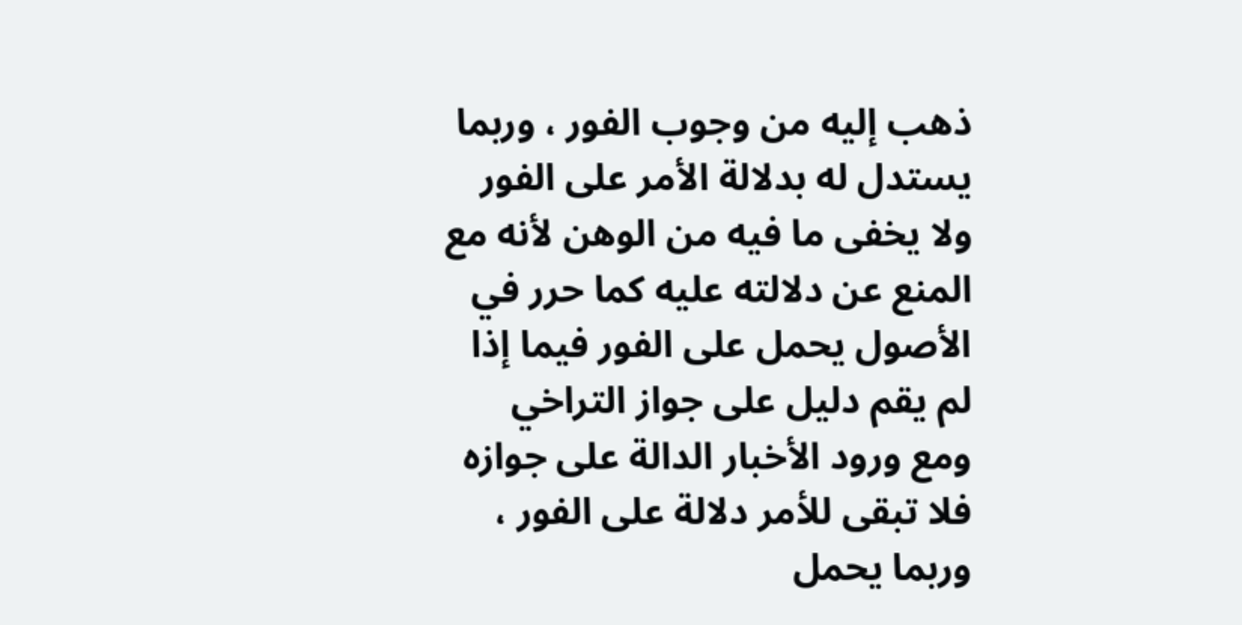ذهب إليه من وجوب الفور ، وربما يستدل له بدلالة الأمر على الفور ولا يخفى ما فيه من الوهن لأنه مع المنع عن دلالته عليه كما حرر في الأصول يحمل على الفور فيما إذا لم يقم دليل على جواز التراخي ومع ورود الأخبار الدالة على جوازه فلا تبقى للأمر دلالة على الفور ، وربما يحمل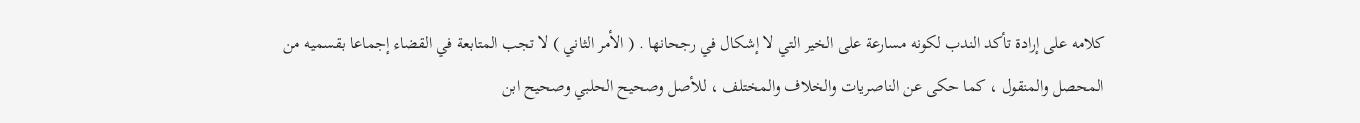كلامه على إرادة تأكد الندب لكونه مسارعة على الخير التي لا إشكال في رجحانها . ( الأمر الثاني ) لا تجب المتابعة في القضاء إجماعا بقسميه من المحصل والمنقول ، كما حكى عن الناصريات والخلاف والمختلف ، للأصل وصحيح الحلبي وصحيح ابن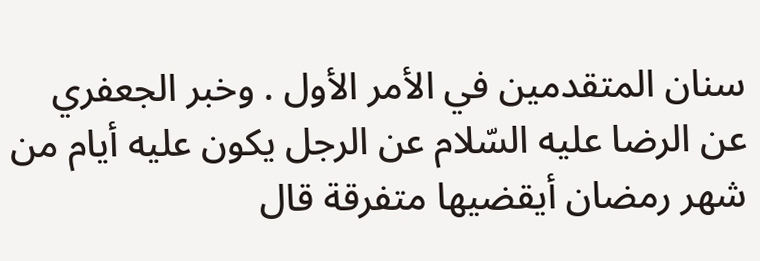سنان المتقدمين في الأمر الأول . وخبر الجعفري عن الرضا عليه السّلام عن الرجل يكون عليه أيام من شهر رمضان أيقضيها متفرقة قال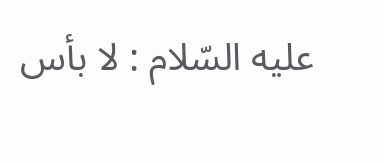عليه السّلام : لا بأس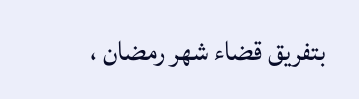بتفريق قضاء شهر رمضان ،